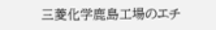三菱化学鹿島工場のエチ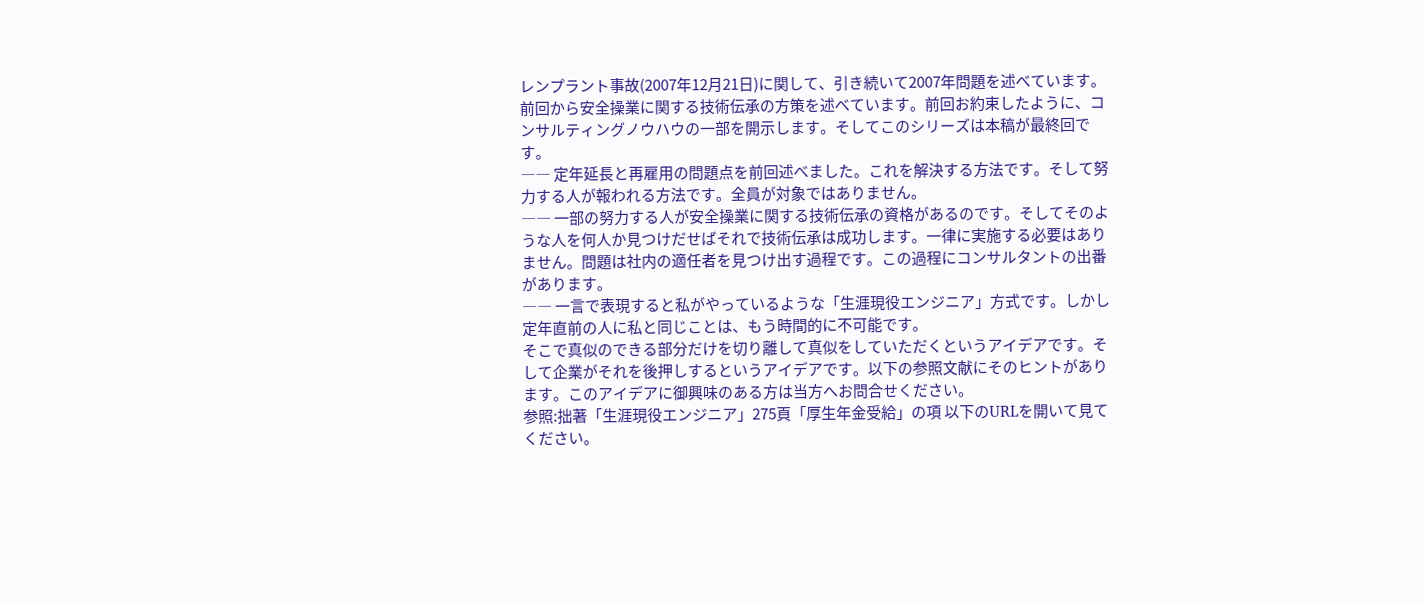レンプラント事故(2007年12月21日)に関して、引き続いて2007年問題を述べています。前回から安全操業に関する技術伝承の方策を述べています。前回お約束したように、コンサルティングノウハウの一部を開示します。そしてこのシリーズは本稿が最終回です。
―― 定年延長と再雇用の問題点を前回述べました。これを解決する方法です。そして努力する人が報われる方法です。全員が対象ではありません。
―― 一部の努力する人が安全操業に関する技術伝承の資格があるのです。そしてそのような人を何人か見つけだせばそれで技術伝承は成功します。一律に実施する必要はありません。問題は社内の適任者を見つけ出す過程です。この過程にコンサルタントの出番があります。
―― 一言で表現すると私がやっているような「生涯現役エンジニア」方式です。しかし定年直前の人に私と同じことは、もう時間的に不可能です。
そこで真似のできる部分だけを切り離して真似をしていただくというアイデアです。そして企業がそれを後押しするというアイデアです。以下の参照文献にそのヒントがあります。このアイデアに御興味のある方は当方へお問合せください。
参照:拙著「生涯現役エンジニア」275頁「厚生年金受給」の項 以下のURLを開いて見てください。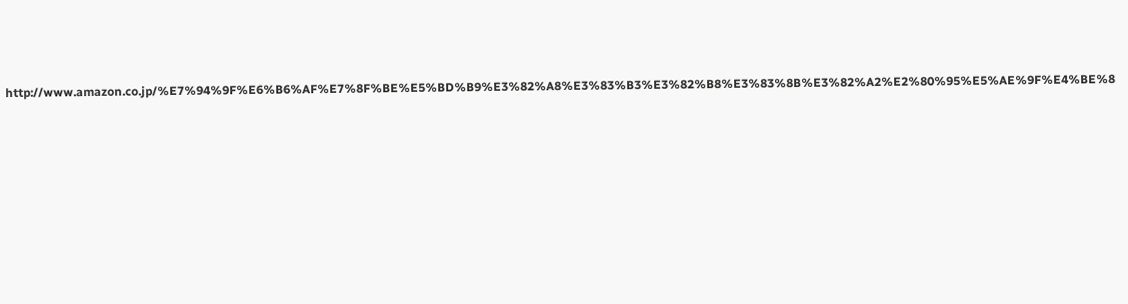http://www.amazon.co.jp/%E7%94%9F%E6%B6%AF%E7%8F%BE%E5%BD%B9%E3%82%A8%E3%83%B3%E3%82%B8%E3%83%8B%E3%82%A2%E2%80%95%E5%AE%9F%E4%BE%8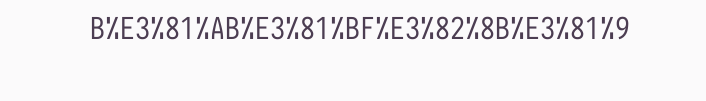B%E3%81%AB%E3%81%BF%E3%82%8B%E3%81%9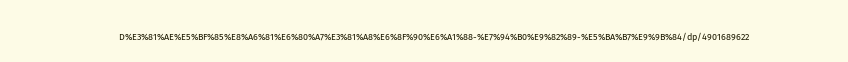D%E3%81%AE%E5%BF%85%E8%A6%81%E6%80%A7%E3%81%A8%E6%8F%90%E6%A1%88-%E7%94%B0%E9%82%89-%E5%BA%B7%E9%9B%84/dp/4901689622